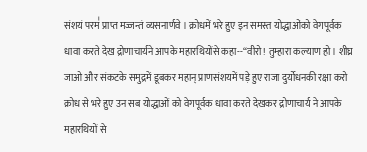संशयं परम॑ प्राप्त मज्जन्तं व्यसनार्णवे । क्रोधमें भरे हुए इन समस्त योद्धाओंको वेगपूर्वक धावा करते देख द्रोणाचार्यने आपके महारथियोंसे कहा--“वीरो! तुम्हारा कल्याण हो। शीघ्र जाओ और संकटके समुद्रमें डूबकर महान् प्राणसंशयमें पड़े हुए राजा दुर्योधनकी रक्षा करो
क्रोध से भरे हुए उन सब योद्धाओं को वेगपूर्वक धावा करते देखकर द्रोणाचार्य ने आपके महारथियों से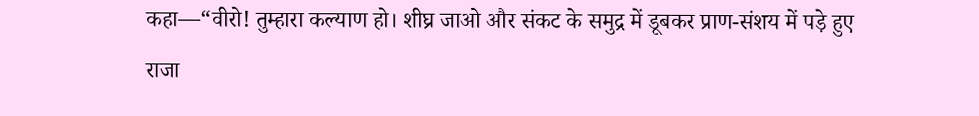कहा—“वीरो! तुम्हारा कल्याण हो। शीघ्र जाओ और संकट के समुद्र में डूबकर प्राण-संशय में पड़े हुए राजा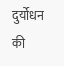दुर्योधन की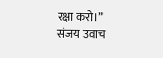रक्षा करो।”
संजय उवाच